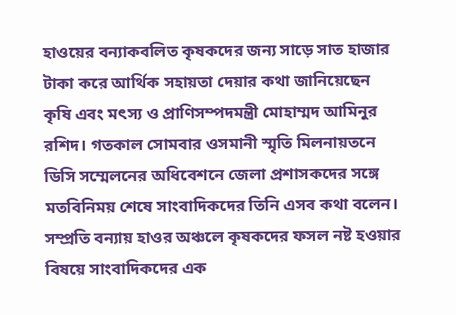হাওয়ের বন্যাকবলিত কৃষকদের জন্য সাড়ে সাত হাজার টাকা করে আর্থিক সহায়তা দেয়ার কথা জানিয়েছেন কৃষি এবং মৎস্য ও প্রাণিসম্পদমন্ত্রী মোহাম্মদ আমিনুর রশিদ। গতকাল সোমবার ওসমানী স্মৃতি মিলনায়তনে ডিসি সম্মেলনের অধিবেশনে জেলা প্রশাসকদের সঙ্গে মতবিনিময় শেষে সাংবাদিকদের তিনি এসব কথা বলেন। সম্প্রতি বন্যায় হাওর অঞ্চলে কৃষকদের ফসল নষ্ট হওয়ার বিষয়ে সাংবাদিকদের এক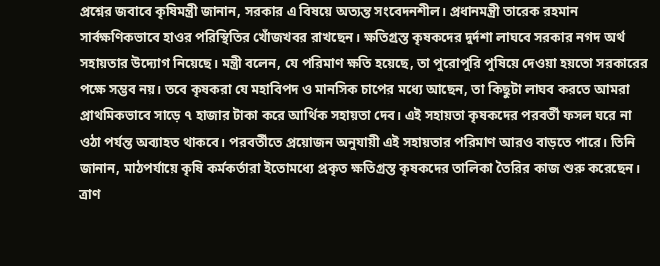প্রশ্নের জবাবে কৃষিমন্ত্রী জানান, সরকার এ বিষয়ে অত্যন্ত সংবেদনশীল। প্রধানমন্ত্রী তারেক রহমান সার্বক্ষণিকভাবে হাওর পরিস্থিতির খোঁজখবর রাখছেন। ক্ষতিগ্রস্ত কৃষকদের দুর্দশা লাঘবে সরকার নগদ অর্থ সহায়তার উদ্যোগ নিয়েছে। মন্ত্রী বলেন, যে পরিমাণ ক্ষতি হয়েছে, তা পুরোপুরি পুষিয়ে দেওয়া হয়তো সরকারের পক্ষে সম্ভব নয়। তবে কৃষকরা যে মহাবিপদ ও মানসিক চাপের মধ্যে আছেন, তা কিছুটা লাঘব করতে আমরা প্রাথমিকভাবে সাড়ে ৭ হাজার টাকা করে আর্থিক সহায়তা দেব। এই সহায়তা কৃষকদের পরবর্তী ফসল ঘরে না ওঠা পর্যন্ত অব্যাহত থাকবে। পরবর্তীতে প্রয়োজন অনুযায়ী এই সহায়তার পরিমাণ আরও বাড়তে পারে। তিনি জানান, মাঠপর্যায়ে কৃষি কর্মকর্তারা ইতোমধ্যে প্রকৃত ক্ষতিগ্রস্ত কৃষকদের তালিকা তৈরির কাজ শুরু করেছেন। ত্রাণ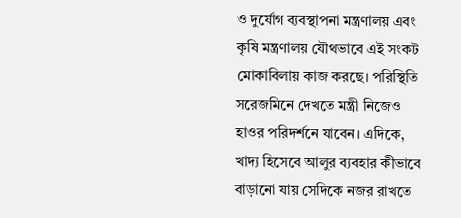ও দুর্যোগ ব্যবস্থাপনা মন্ত্রণালয় এবং কৃষি মন্ত্রণালয় যৌথভাবে এই সংকট মোকাবিলায় কাজ করছে। পরিস্থিতি সরেজমিনে দেখতে মন্ত্রী নিজেও হাওর পরিদর্শনে যাবেন। এদিকে, খাদ্য হিসেবে আলুর ব্যবহার কীভাবে বাড়ানো যায় সেদিকে নজর রাখতে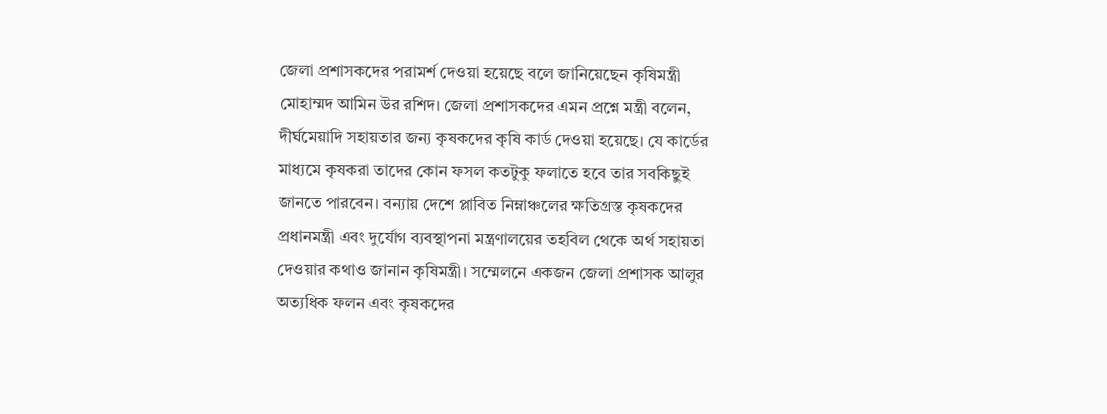জেলা প্রশাসকদের পরামর্শ দেওয়া হয়েছে বলে জানিয়েছেন কৃষিমন্ত্রী মোহাম্মদ আমিন উর রশিদ। জেলা প্রশাসকদের এমন প্রশ্নে মন্ত্রী বলেন, দীর্ঘমেয়াদি সহায়তার জন্য কৃষকদের কৃষি কার্ড দেওয়া হয়েছে। যে কার্ডের মাধ্যমে কৃষকরা তাদের কোন ফসল কতটুকু ফলাতে হবে তার সবকিছুই জানতে পারবেন। বন্যায় দেশে প্লাবিত নিম্নাঞ্চলের ক্ষতিগ্রস্ত কৃষকদের প্রধানমন্ত্রী এবং দুর্যোগ ব্যবস্থাপনা মন্ত্রণালয়ের তহবিল থেকে অর্থ সহায়তা দেওয়ার কথাও জানান কৃষিমন্ত্রী। সম্মেলনে একজন জেলা প্রশাসক আলুর অত্যধিক ফলন এবং কৃষকদের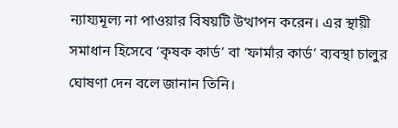ন্যায্যমূল্য না পাওয়ার বিষয়টি উত্থাপন করেন। এর স্থায়ী সমাধান হিসেবে ‘কৃষক কার্ড’ বা ‘ফার্মার কার্ড’ ব্যবস্থা চালুর ঘোষণা দেন বলে জানান তিনি।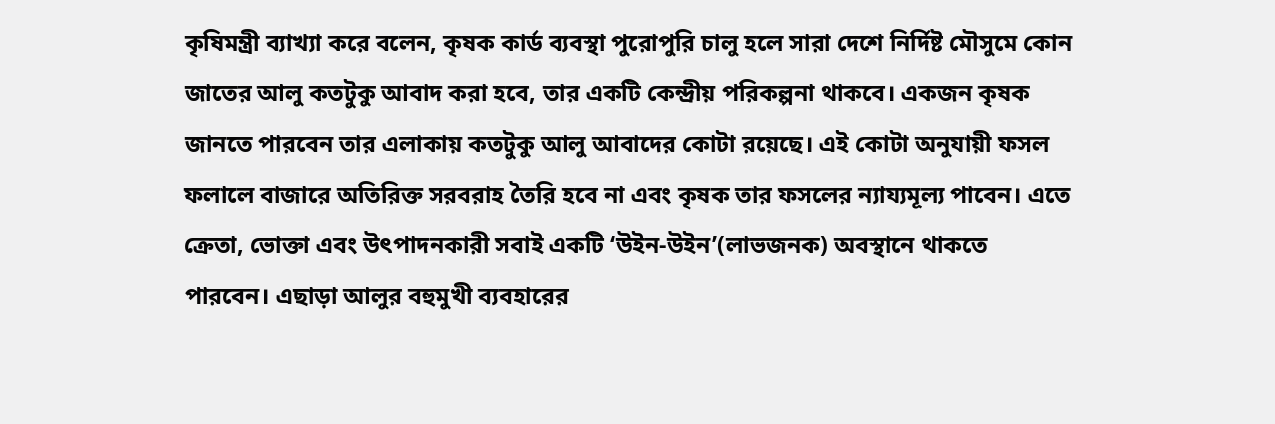কৃষিমন্ত্রী ব্যাখ্যা করে বলেন, কৃষক কার্ড ব্যবস্থা পুরোপুরি চালু হলে সারা দেশে নির্দিষ্ট মৌসুমে কোন জাতের আলু কতটুকু আবাদ করা হবে, তার একটি কেন্দ্রীয় পরিকল্পনা থাকবে। একজন কৃষক জানতে পারবেন তার এলাকায় কতটুকু আলু আবাদের কোটা রয়েছে। এই কোটা অনুযায়ী ফসল ফলালে বাজারে অতিরিক্ত সরবরাহ তৈরি হবে না এবং কৃষক তার ফসলের ন্যায্যমূল্য পাবেন। এতে ক্রেতা, ভোক্তা এবং উৎপাদনকারী সবাই একটি ‘উইন-উইন’(লাভজনক) অবস্থানে থাকতে পারবেন। এছাড়া আলুর বহুমুখী ব্যবহারের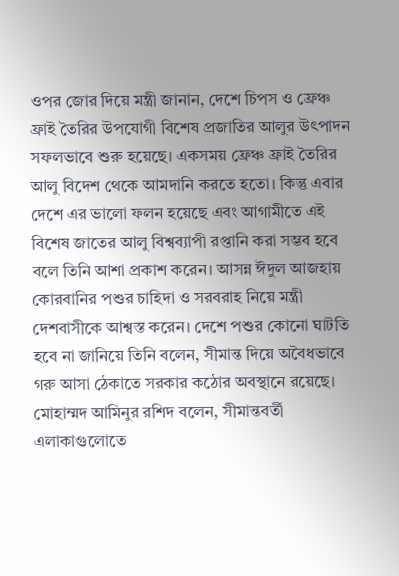ওপর জোর দিয়ে মন্ত্রী জানান, দেশে চিপস ও ফ্রেঞ্চ ফ্রাই তৈরির উপযোগী বিশেষ প্রজাতির আলুর উৎপাদন সফলভাবে শুরু হয়েছে। একসময় ফ্রেঞ্চ ফ্রাই তৈরির আলু বিদেশ থেকে আমদানি করতে হতো। কিন্তু এবার দেশে এর ভালো ফলন হয়েছে এবং আগামীতে এই বিশেষ জাতের আলু বিশ্বব্যাপী রপ্তানি করা সম্ভব হবে বলে তিনি আশা প্রকাশ করেন। আসন্ন ঈদুল আজহায় কোরবানির পশুর চাহিদা ও সরবরাহ নিয়ে মন্ত্রী দেশবাসীকে আশ্বস্ত করেন। দেশে পশুর কোনো ঘাটতি হবে না জানিয়ে তিনি বলেন, সীমান্ত দিয়ে অবৈধভাবে গরু আসা ঠেকাতে সরকার কঠোর অবস্থানে রয়েছে। মোহাম্মদ আমিনুর রশিদ বলেন, সীমান্তবর্তী এলাকাগুলোতে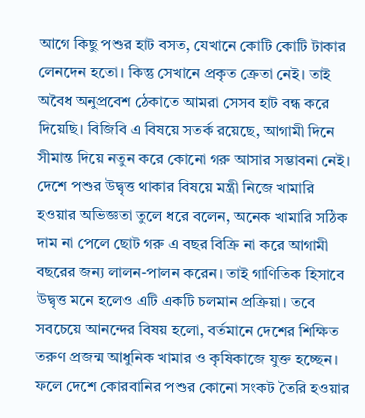আগে কিছু পশুর হাট বসত, যেখানে কোটি কোটি টাকার লেনদেন হতো। কিন্তু সেখানে প্রকৃত ক্রেতা নেই। তাই অবৈধ অনুপ্রবেশ ঠেকাতে আমরা সেসব হাট বন্ধ করে দিয়েছি। বিজিবি এ বিষয়ে সতর্ক রয়েছে, আগামী দিনে সীমান্ত দিয়ে নতুন করে কোনো গরু আসার সম্ভাবনা নেই। দেশে পশুর উদ্বৃত্ত থাকার বিষয়ে মন্ত্রী নিজে খামারি হওয়ার অভিজ্ঞতা তুলে ধরে বলেন, অনেক খামারি সঠিক দাম না পেলে ছোট গরু এ বছর বিক্রি না করে আগামী বছরের জন্য লালন-পালন করেন। তাই গাণিতিক হিসাবে উদ্বৃত্ত মনে হলেও এটি একটি চলমান প্রক্রিয়া। তবে সবচেয়ে আনন্দের বিষয় হলো, বর্তমানে দেশের শিক্ষিত তরুণ প্রজন্ম আধুনিক খামার ও কৃষিকাজে যুক্ত হচ্ছেন। ফলে দেশে কোরবানির পশুর কোনো সংকট তৈরি হওয়ার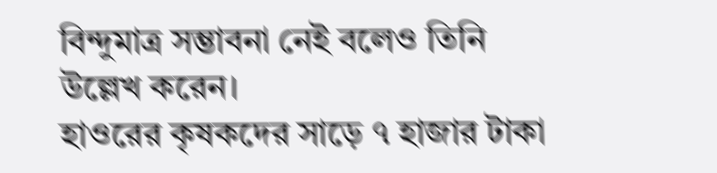বিন্দুমাত্র সম্ভাবনা নেই বলেও তিনি উল্লেখ করেন।
হাওরের কৃষকদের সাড়ে ৭ হাজার টাকা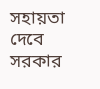সহায়তা দেবে সরকার